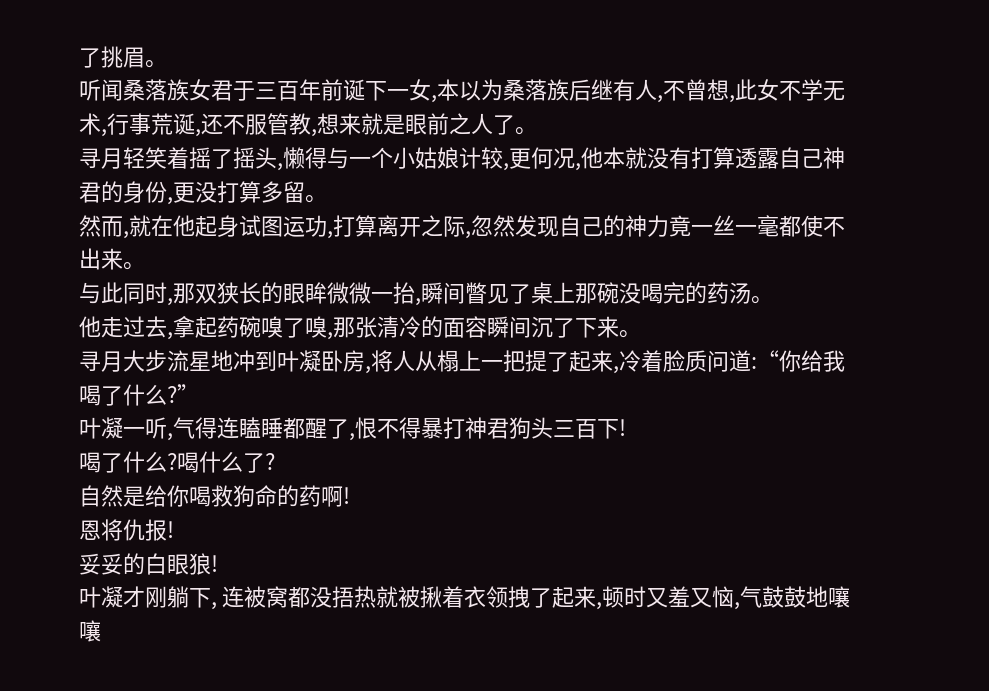了挑眉。
听闻桑落族女君于三百年前诞下一女,本以为桑落族后继有人,不曾想,此女不学无术,行事荒诞,还不服管教,想来就是眼前之人了。
寻月轻笑着摇了摇头,懒得与一个小姑娘计较,更何况,他本就没有打算透露自己神君的身份,更没打算多留。
然而,就在他起身试图运功,打算离开之际,忽然发现自己的神力竟一丝一毫都使不出来。
与此同时,那双狭长的眼眸微微一抬,瞬间瞥见了桌上那碗没喝完的药汤。
他走过去,拿起药碗嗅了嗅,那张清冷的面容瞬间沉了下来。
寻月大步流星地冲到叶凝卧房,将人从榻上一把提了起来,冷着脸质问道:“你给我喝了什么?”
叶凝一听,气得连瞌睡都醒了,恨不得暴打神君狗头三百下!
喝了什么?喝什么了?
自然是给你喝救狗命的药啊!
恩将仇报!
妥妥的白眼狼!
叶凝才刚躺下, 连被窝都没捂热就被揪着衣领拽了起来,顿时又羞又恼,气鼓鼓地嚷嚷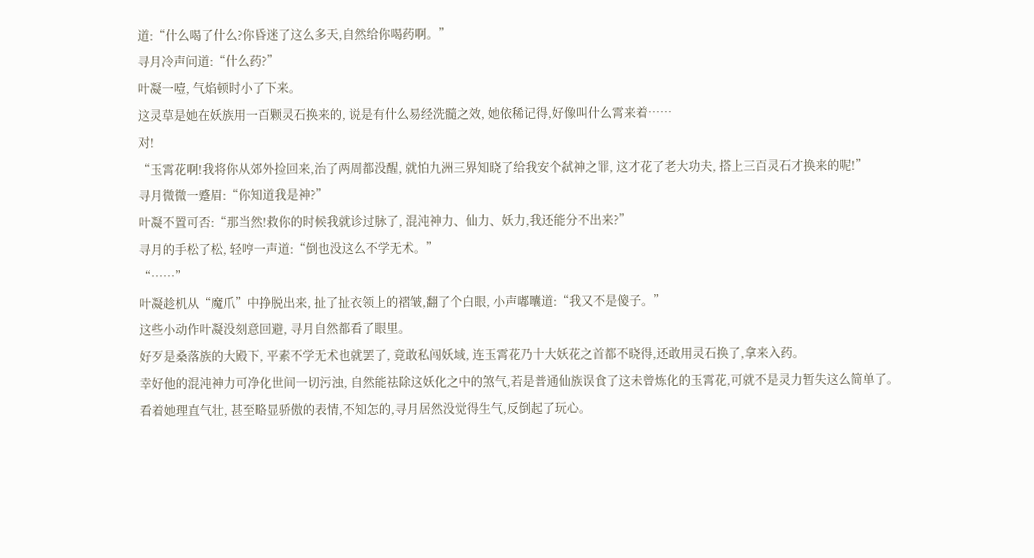道:“什么喝了什么?你昏迷了这么多天,自然给你喝药啊。”
寻月冷声问道:“什么药?”
叶凝一噎, 气焰顿时小了下来。
这灵草是她在妖族用一百颗灵石换来的, 说是有什么易经洗髓之效, 她依稀记得,好像叫什么霄来着……
对!
“玉霄花啊!我将你从郊外捡回来,治了两周都没醒, 就怕九洲三界知晓了给我安个弑神之罪, 这才花了老大功夫, 搭上三百灵石才换来的呢!”
寻月微微一蹙眉:“你知道我是神?”
叶凝不置可否:“那当然!救你的时候我就诊过脉了, 混沌神力、仙力、妖力,我还能分不出来?”
寻月的手松了松, 轻哼一声道:“倒也没这么不学无术。”
“……”
叶凝趁机从“魔爪”中挣脱出来, 扯了扯衣领上的褶皱,翻了个白眼, 小声嘟囔道:“我又不是傻子。”
这些小动作叶凝没刻意回避, 寻月自然都看了眼里。
好歹是桑落族的大殿下, 平素不学无术也就罢了, 竟敢私闯妖域, 连玉霄花乃十大妖花之首都不晓得,还敢用灵石换了,拿来入药。
幸好他的混沌神力可净化世间一切污浊, 自然能祛除这妖化之中的煞气,若是普通仙族误食了这未曾炼化的玉霄花,可就不是灵力暂失这么简单了。
看着她理直气壮, 甚至略显骄傲的表情,不知怎的,寻月居然没觉得生气,反倒起了玩心。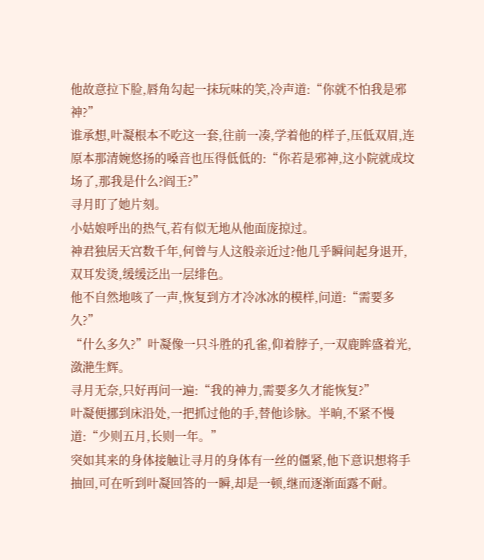他故意拉下脸,唇角勾起一抹玩味的笑,冷声道:“你就不怕我是邪神?”
谁承想,叶凝根本不吃这一套,往前一凑,学着他的样子,压低双眉,连原本那清婉悠扬的嗓音也压得低低的:“你若是邪神,这小院就成坟场了,那我是什么?阎王?”
寻月盯了她片刻。
小姑娘呼出的热气,若有似无地从他面庞掠过。
神君独居天宫数千年,何曾与人这般亲近过?他几乎瞬间起身退开,双耳发烫,缓缓泛出一层绯色。
他不自然地咳了一声,恢复到方才冷冰冰的模样,问道:“需要多久?”
“什么多久?”叶凝像一只斗胜的孔雀,仰着脖子,一双鹿眸盛着光,潋滟生辉。
寻月无奈,只好再问一遍:“我的神力,需要多久才能恢复?”
叶凝便挪到床沿处,一把抓过他的手,替他诊脉。半晌,不紧不慢道:“少则五月,长则一年。”
突如其来的身体接触让寻月的身体有一丝的僵紧,他下意识想将手抽回,可在听到叶凝回答的一瞬,却是一顿,继而逐渐面露不耐。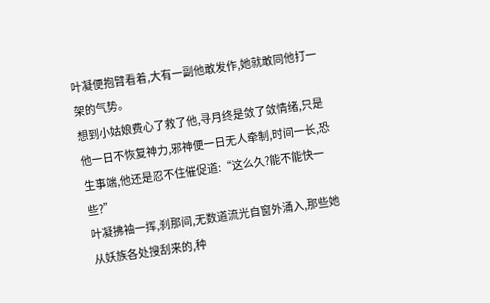叶凝便抱臂看着,大有一副他敢发作,她就敢同他打一架的气势。
想到小姑娘费心了救了他,寻月终是敛了敛情绪,只是他一日不恢复神力,邪神便一日无人牵制,时间一长,恐生事端,他还是忍不住催促道:“这么久?能不能快一些?”
叶凝拂袖一挥,刹那间,无数道流光自窗外涌入,那些她从妖族各处搜刮来的,种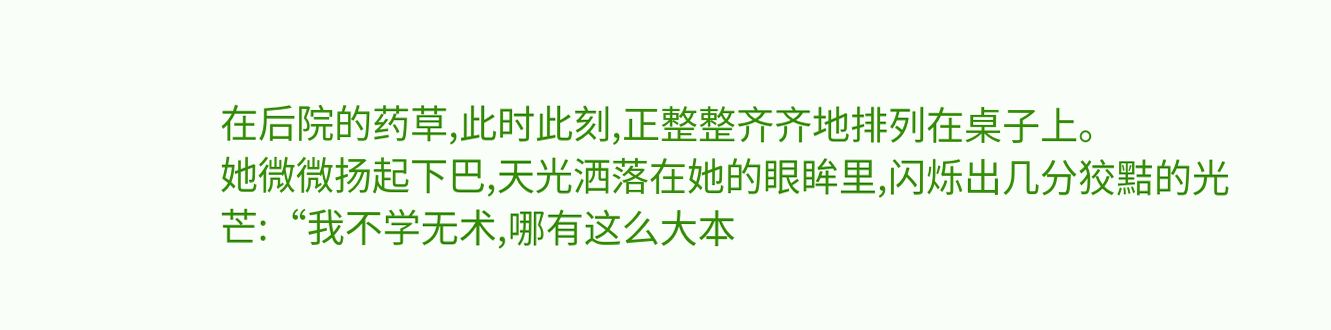在后院的药草,此时此刻,正整整齐齐地排列在桌子上。
她微微扬起下巴,天光洒落在她的眼眸里,闪烁出几分狡黠的光芒:“我不学无术,哪有这么大本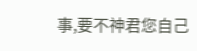事,要不神君您自己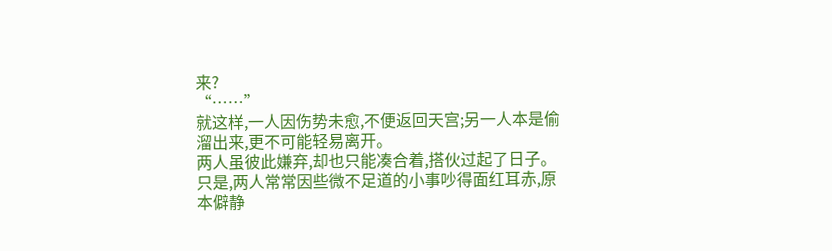来?
“……”
就这样,一人因伤势未愈,不便返回天宫;另一人本是偷溜出来,更不可能轻易离开。
两人虽彼此嫌弃,却也只能凑合着,搭伙过起了日子。
只是,两人常常因些微不足道的小事吵得面红耳赤,原本僻静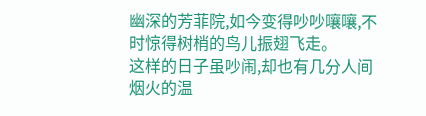幽深的芳菲院,如今变得吵吵嚷嚷,不时惊得树梢的鸟儿振翅飞走。
这样的日子虽吵闹,却也有几分人间烟火的温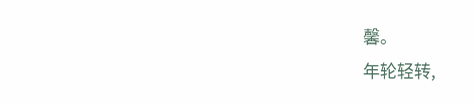馨。
年轮轻转,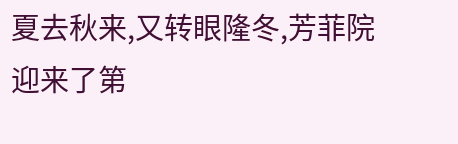夏去秋来,又转眼隆冬,芳菲院迎来了第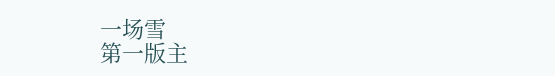一场雪
第一版主